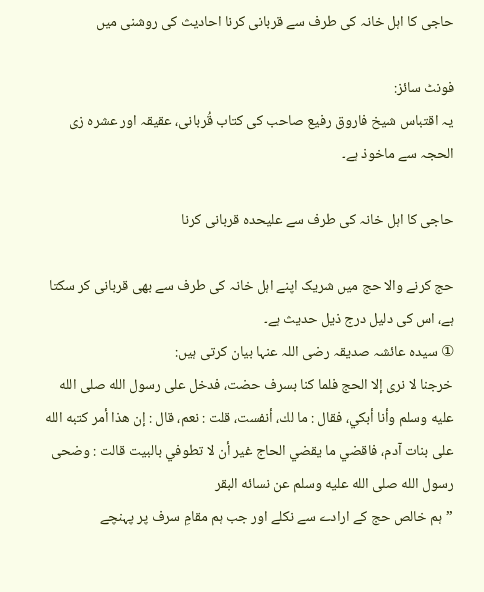حاجی کا اہل خانہ کی طرف سے قربانی کرنا احادیث کی روشنی میں

فونٹ سائز:
یہ اقتباس شیخ فاروق رفیع صاحب کی کتاب قُربانی، عقیقہ اور عشرہ زی الحجہ سے ماخوذ ہے۔

حاجی کا اہل خانہ کی طرف سے علیحدہ قربانی کرنا

حج کرنے والا حج میں شریک اپنے اہل خانہ کی طرف سے بھی قربانی کر سکتا ہے، اس کی دلیل درج ذیل حدیث ہے۔
① سیدہ عائشہ صدیقہ رضی اللہ عنہا بیان کرتی ہیں:
خرجنا لا نرى إلا الحج فلما كنا بسرف حضت، فدخل على رسول الله صلى الله عليه وسلم وأنا أبكي، فقال : ما لك، أنفست، قلت : نعم، قال : إن هذا أمر كتبه الله على بنات آدم، فاقضي ما يقضي الحاج غير أن لا تطوفي بالبيت قالت : وضحى رسول الله صلى الله عليه وسلم عن نسائه البقر
”ہم خالص حج کے ارادے سے نکلے اور جب ہم مقامِ سرف پر پہنچے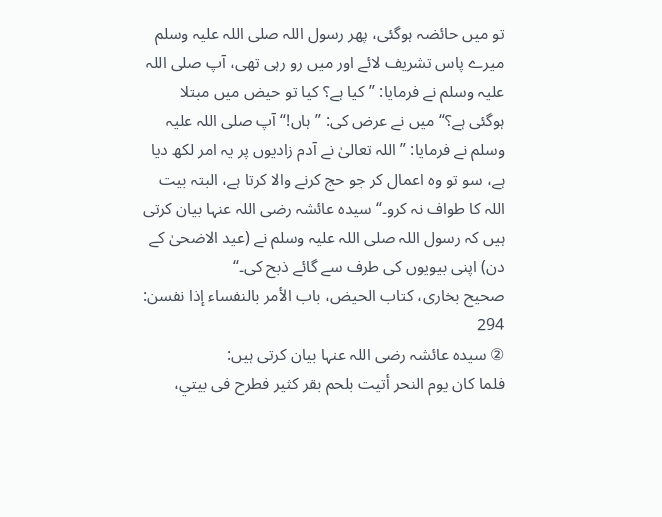تو میں حائضہ ہوگئی، پھر رسول اللہ صلی اللہ علیہ وسلم میرے پاس تشریف لائے اور میں رو رہی تھی، آپ صلی اللہ علیہ وسلم نے فرمایا: ”کیا ہے؟ کیا تو حیض میں مبتلا ہوگئی ہے؟“ میں نے عرض کی: ”ہاں!“ آپ صلی اللہ علیہ وسلم نے فرمایا: ”اللہ تعالیٰ نے آدم زادیوں پر یہ امر لکھ دیا ہے، سو تو وہ اعمال کر جو حج کرنے والا کرتا ہے، البتہ بیت اللہ کا طواف نہ کرو۔“ سیدہ عائشہ رضی اللہ عنہا بیان کرتی ہیں کہ رسول اللہ صلی اللہ علیہ وسلم نے (عید الاضحیٰ کے دن) اپنی بیویوں کی طرف سے گائے ذبح کی۔“
صحيح بخاری، کتاب الحیض، باب الأمر بالنفساء إذا نفسن: 294
② سیدہ عائشہ رضی اللہ عنہا بیان کرتی ہیں:
فلما كان يوم النحر أتيت بلحم بقر كثير فطرح فى بيتي،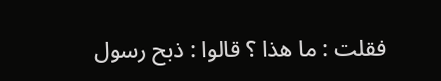فقلت : ما هذا ؟ قالوا : ذبح رسول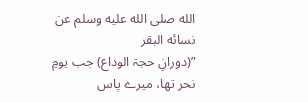الله صلى الله عليه وسلم عن نسائه البقر
”(دورانِ حجۃ الوداع) جب یومِ نحر تھا، میرے پاس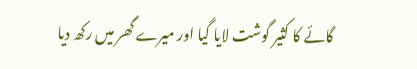گائے کا کثیر گوشت لایا گیا اور میرے گھر میں رکھ دیا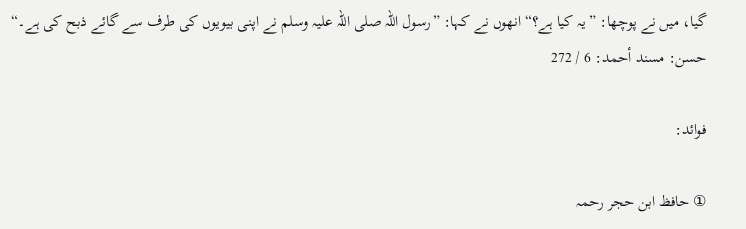گیا، میں نے پوچھا: ”یہ کیا ہے؟“ انھوں نے کہا: ”رسول اللہ صلی اللہ علیہ وسلم نے اپنی بیویوں کی طرف سے گائے ذبح کی ہے۔“
حسن: مسند أحمد: 6 / 272

فوائد:

① حافظ ابن حجر رحمہ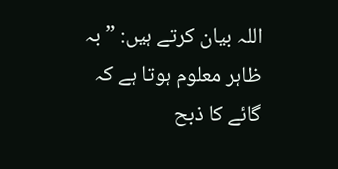اللہ بیان کرتے ہیں: ”بہ ظاہر معلوم ہوتا ہے کہ گائے کا ذبح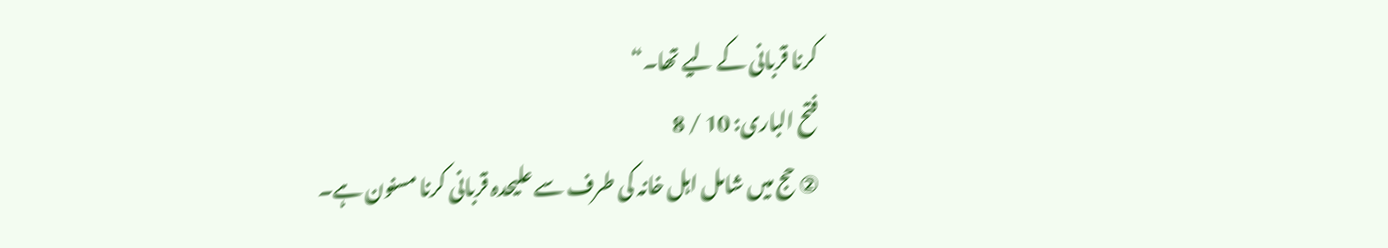کرنا قربانی کے لیے تھا۔“
فتح الباری: 10 / 8
② حج میں شامل اہل خانہ کی طرف سے علیحدہ قربانی کرنا مسنون ہے۔